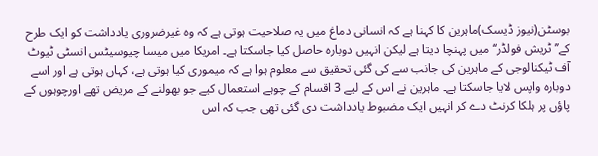بوسٹن(نیوز ڈیسک)ماہرین کا کہنا ہے کہ انسانی دماغ میں یہ صلاحیت ہوتی ہے کہ وہ غیرضروری یادداشت کو ایک طرح کے’’ ٹریش فولڈر‘‘ میں پہنچا دیتا ہے لیکن انہیں دوبارہ حاصل کیا جاسکتا ہے۔ امریکا میں میسا چیوسیٹس انسٹی ٹیوٹ آف ٹیکنالوجی کے ماہرین کی جانب سے کی گئی تحقیق سے معلوم ہوا ہے کہ میموری کیا ہوتی ہے، کہاں ہوتی ہے اور اسے دوبارہ واپس لایا جاسکتا ہے۔ ماہرین نے اس کے لیے 3 اقسام کے چوہے استعمال کیے جو بھولنے کے مریض تھے اورچوہوں کے پاؤں پر ہلکا کرنٹ دے کر انہیں ایک مضبوط یادداشت دی گئی تھی جب کہ اس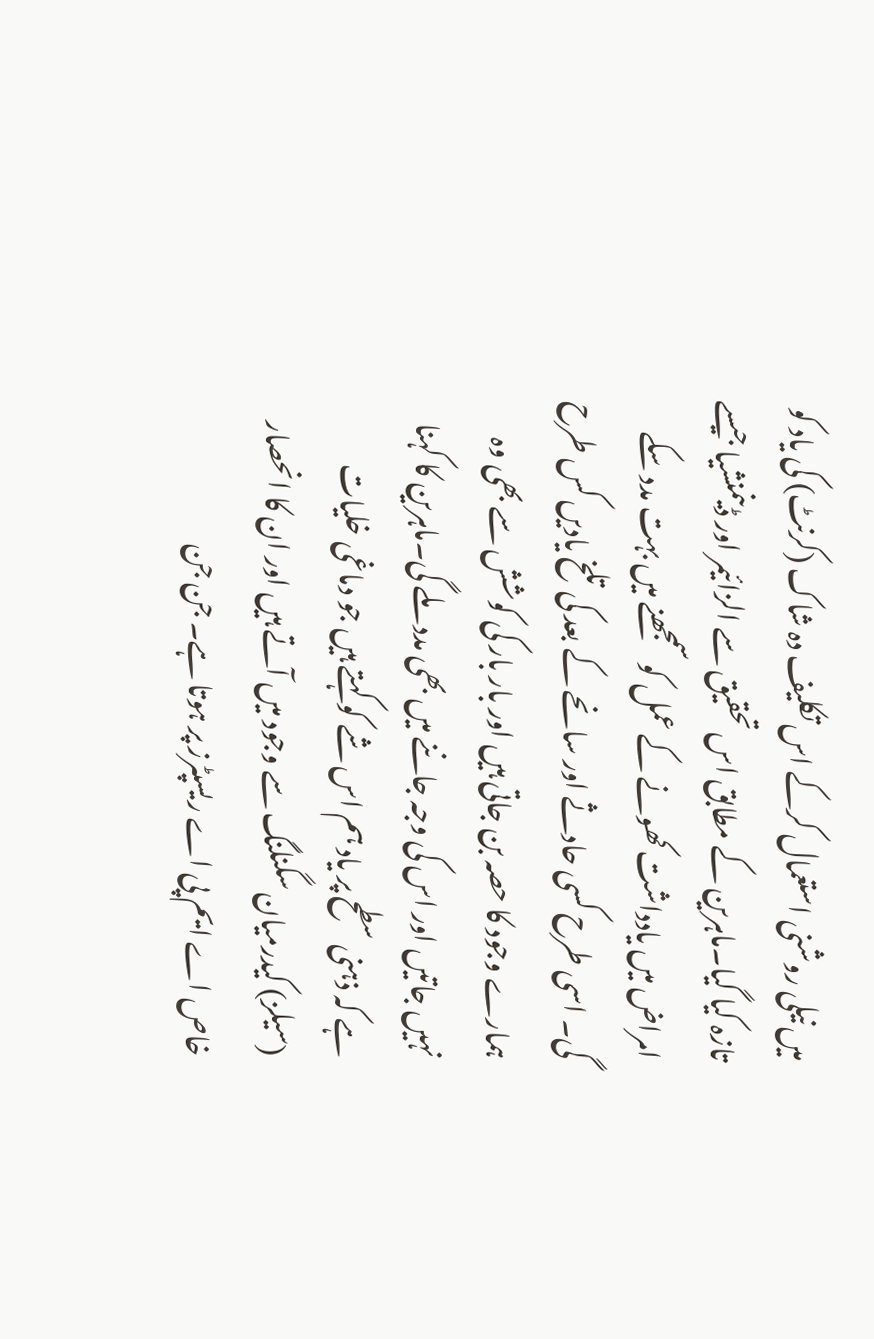میں نیلی روشنی استعمال کرکے اس تکلیف دہ شاک (کرنٹ) کی یاد کو تازہ کیا گیا۔ماہرین کے مطابق اس تحقیق سے الزائیمر اور ڈینمنشیا جیسے امراض میں یادداشت کھونے کے عمل کو سمجھنے میں بہت مدد سکے گی۔ اسی طرح کسی حادثے اور سانحے کے بعد کی تلخ یادیں کس طرح ہمارے وجود کا حصہ بن جاتی ہیں اور بار بار کی کوشش سے بھی وہ نہیں جاتیں اور اس کی وجہ جاننے میں بھی مدد ملے گی۔ماہرین کا کہنا ہے کہ ذہنی سطح پر یاد ہم اس شے کو کہتے ہیں جو دماغی خلیات (سیلز) کیدرمیان سگنلنگ سے وجود میں آتے ہیں اور ان کا انحصار خاص اے ایم پی اے ریسپٹرز پر ہوتا ہے۔ جن جن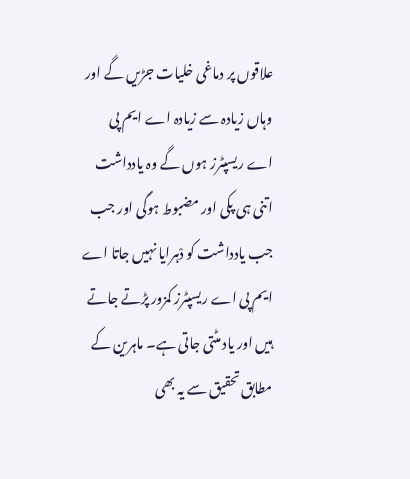علاقوں پر دماغی خلیات جڑیں گے اور وہاں زیادہ سے زیادہ اے ایم پی اے ریسپٹرز ہوں گے وہ یادداشت اتنی ہی پکی اور مضبوط ہوگی اور جب جب یادداشت کو دْہرایا نہیں جاتا اے ایم پی اے ریسپٹرز کمزور پڑتے جاتے ہیں اور یاد مٹتی جاتی ہے۔ ماہرین کے مطابق تحقیق سے یہ بھی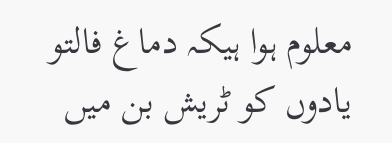معلوم ہوا ہیکہ دماغ فالتو یادوں کو ٹریش بن میں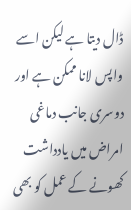ڈال دیتا ہے لیکن اسے واپس لانا ممکن ہے اور دوسری جانب دماغی امراض میں یادداشت کھونے کے عمل کو بھی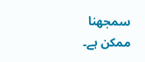سمجھنا ممکن ہے۔